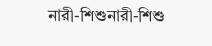নারী-শিশুনারী-শিশু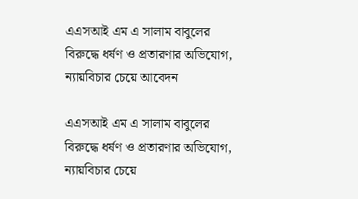এএসআই এম এ সালাম বাবুলের বিরুদ্ধে ধর্ষণ ও প্রতারণার অভিযোগ, ন্যায়বিচার চেয়ে আবেদন

এএসআই এম এ সালাম বাবুলের বিরুদ্ধে ধর্ষণ ও প্রতারণার অভিযোগ, ন্যায়বিচার চেয়ে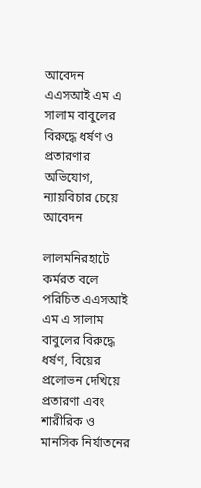আবেদন
এএসআই এম এ সালাম বাবুলের বিরুদ্ধে ধর্ষণ ও প্রতারণার অভিযোগ, ন্যায়বিচার চেয়ে আবেদন

লালমনিরহাটে কর্মরত বলে পরিচিত এএসআই এম এ সালাম বাবুলের বিরুদ্ধে ধর্ষণ, বিয়ের প্রলোভন দেখিয়ে প্রতারণা এবং শারীরিক ও মানসিক নির্যাতনের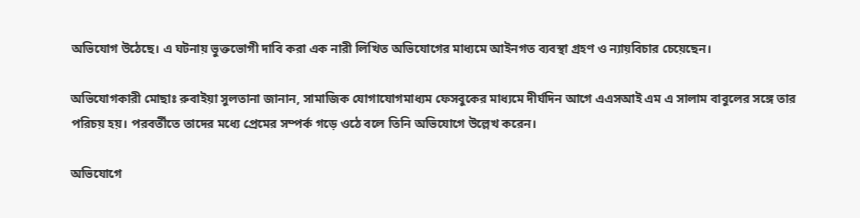অভিযোগ উঠেছে। এ ঘটনায় ভুক্তভোগী দাবি করা এক নারী লিখিত অভিযোগের মাধ্যমে আইনগত ব্যবস্থা গ্রহণ ও ন্যায়বিচার চেয়েছেন।

অভিযোগকারী মোছাঃ রুবাইয়া সুলতানা জানান, সামাজিক যোগাযোগমাধ্যম ফেসবুকের মাধ্যমে দীর্ঘদিন আগে এএসআই এম এ সালাম বাবুলের সঙ্গে তার পরিচয় হয়। পরবর্তীতে তাদের মধ্যে প্রেমের সম্পর্ক গড়ে ওঠে বলে তিনি অভিযোগে উল্লেখ করেন।

অভিযোগে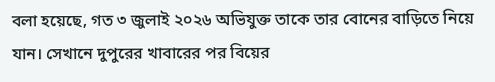বলা হয়েছে, গত ৩ জুলাই ২০২৬ অভিযুক্ত তাকে তার বোনের বাড়িতে নিয়ে যান। সেখানে দুপুরের খাবারের পর বিয়ের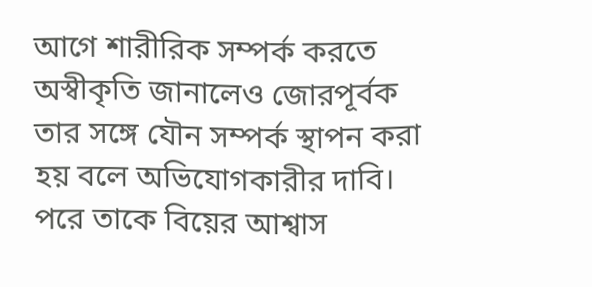আগে শারীরিক সম্পর্ক করতে অস্বীকৃতি জানালেও জোরপূর্বক তার সঙ্গে যৌন সম্পর্ক স্থাপন করা হয় বলে অভিযোগকারীর দাবি। পরে তাকে বিয়ের আশ্বাস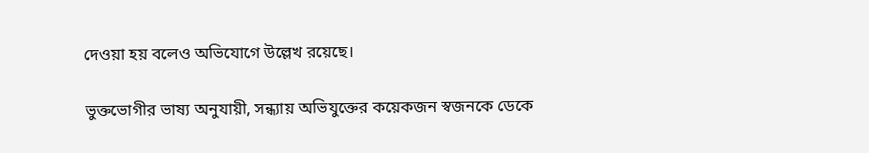দেওয়া হয় বলেও অভিযোগে উল্লেখ রয়েছে।

ভুক্তভোগীর ভাষ্য অনুযায়ী, সন্ধ্যায় অভিযুক্তের কয়েকজন স্বজনকে ডেকে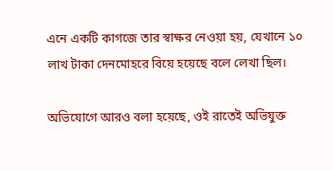এনে একটি কাগজে তার স্বাক্ষর নেওয়া হয়, যেখানে ১০ লাখ টাকা দেনমোহরে বিয়ে হয়েছে বলে লেখা ছিল।

অভিযোগে আরও বলা হয়েছে, ওই রাতেই অভিযুক্ত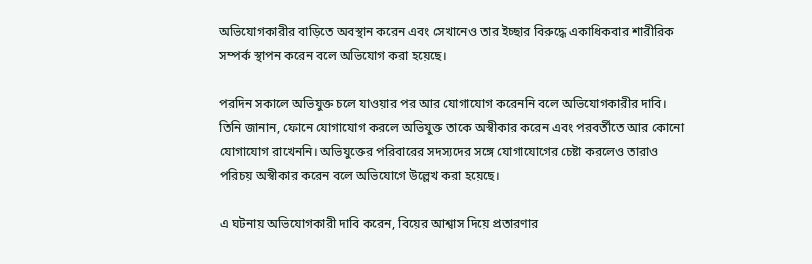অভিযোগকারীর বাড়িতে অবস্থান করেন এবং সেখানেও তার ইচ্ছার বিরুদ্ধে একাধিকবার শারীরিক সম্পর্ক স্থাপন করেন বলে অভিযোগ করা হয়েছে।

পরদিন সকালে অভিযুক্ত চলে যাওয়ার পর আর যোগাযোগ করেননি বলে অভিযোগকারীর দাবি। তিনি জানান, ফোনে যোগাযোগ করলে অভিযুক্ত তাকে অস্বীকার করেন এবং পরবর্তীতে আর কোনো যোগাযোগ রাখেননি। অভিযুক্তের পরিবারের সদস্যদের সঙ্গে যোগাযোগের চেষ্টা করলেও তারাও পরিচয় অস্বীকার করেন বলে অভিযোগে উল্লেখ করা হয়েছে।

এ ঘটনায় অভিযোগকারী দাবি করেন, বিয়ের আশ্বাস দিয়ে প্রতারণার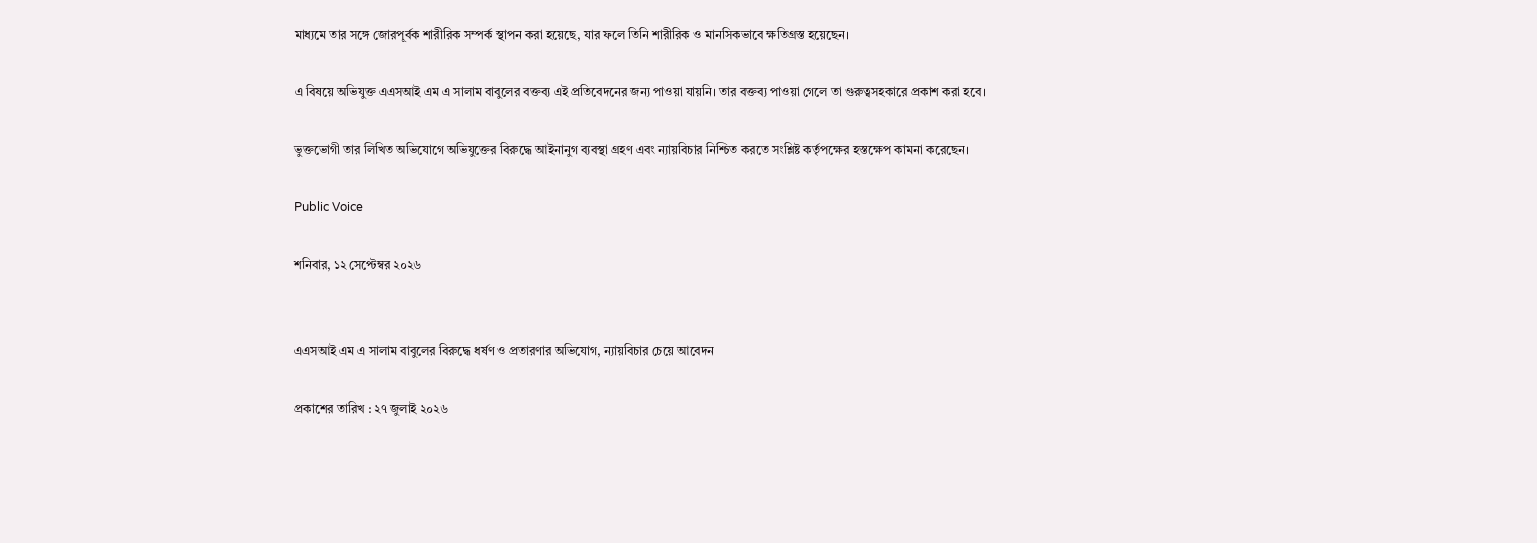মাধ্যমে তার সঙ্গে জোরপূর্বক শারীরিক সম্পর্ক স্থাপন করা হয়েছে, যার ফলে তিনি শারীরিক ও মানসিকভাবে ক্ষতিগ্রস্ত হয়েছেন।

এ বিষয়ে অভিযুক্ত এএসআই এম এ সালাম বাবুলের বক্তব্য এই প্রতিবেদনের জন্য পাওয়া যায়নি। তার বক্তব্য পাওয়া গেলে তা গুরুত্বসহকারে প্রকাশ করা হবে।

ভুক্তভোগী তার লিখিত অভিযোগে অভিযুক্তের বিরুদ্ধে আইনানুগ ব্যবস্থা গ্রহণ এবং ন্যায়বিচার নিশ্চিত করতে সংশ্লিষ্ট কর্তৃপক্ষের হস্তক্ষেপ কামনা করেছেন।

Public Voice

শনিবার, ১২ সেপ্টেম্বর ২০২৬


এএসআই এম এ সালাম বাবুলের বিরুদ্ধে ধর্ষণ ও প্রতারণার অভিযোগ, ন্যায়বিচার চেয়ে আবেদন

প্রকাশের তারিখ : ২৭ জুলাই ২০২৬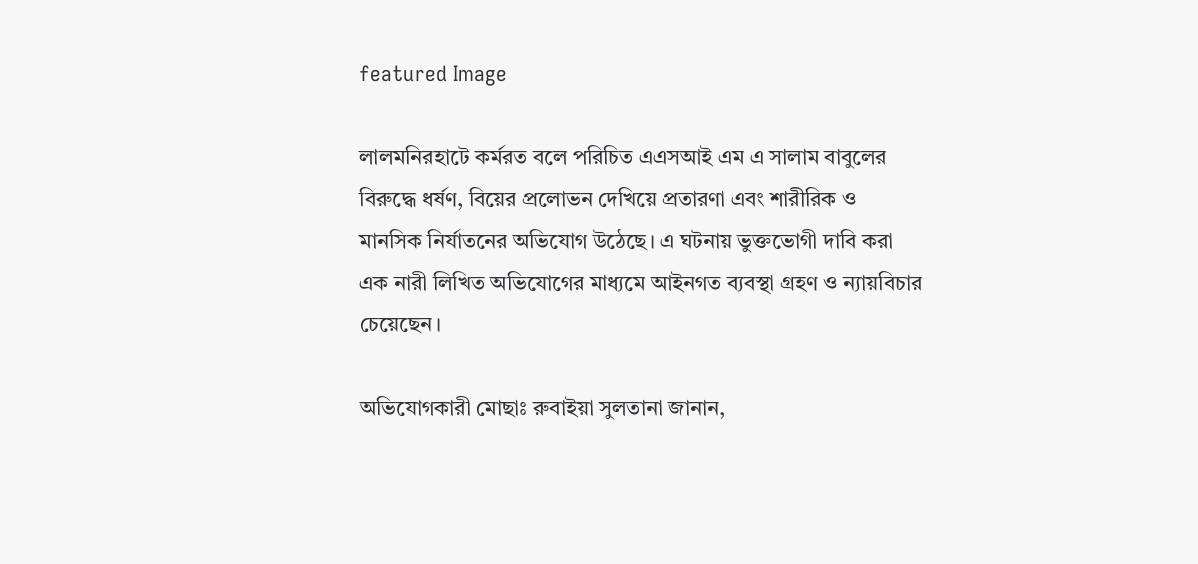featured Image

লালমনিরহাটে কর্মরত বলে পরিচিত এএসআই এম এ সালাম বাবুলের বিরুদ্ধে ধর্ষণ, বিয়ের প্রলোভন দেখিয়ে প্রতারণা এবং শারীরিক ও মানসিক নির্যাতনের অভিযোগ উঠেছে। এ ঘটনায় ভুক্তভোগী দাবি করা এক নারী লিখিত অভিযোগের মাধ্যমে আইনগত ব্যবস্থা গ্রহণ ও ন্যায়বিচার চেয়েছেন।

অভিযোগকারী মোছাঃ রুবাইয়া সুলতানা জানান,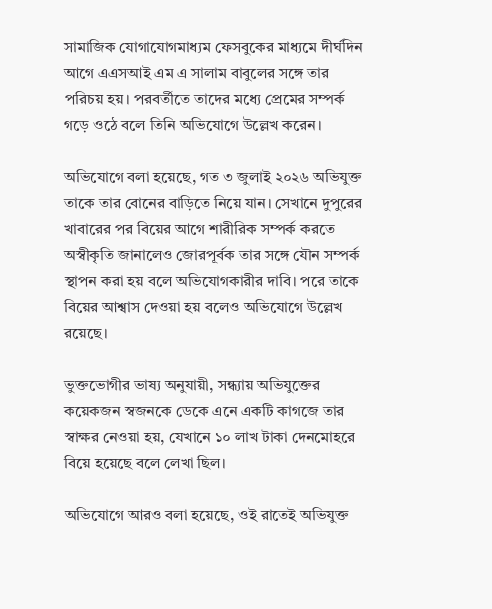সামাজিক যোগাযোগমাধ্যম ফেসবুকের মাধ্যমে দীর্ঘদিন আগে এএসআই এম এ সালাম বাবুলের সঙ্গে তার পরিচয় হয়। পরবর্তীতে তাদের মধ্যে প্রেমের সম্পর্ক গড়ে ওঠে বলে তিনি অভিযোগে উল্লেখ করেন।

অভিযোগে বলা হয়েছে, গত ৩ জুলাই ২০২৬ অভিযুক্ত তাকে তার বোনের বাড়িতে নিয়ে যান। সেখানে দুপুরের খাবারের পর বিয়ের আগে শারীরিক সম্পর্ক করতে অস্বীকৃতি জানালেও জোরপূর্বক তার সঙ্গে যৌন সম্পর্ক স্থাপন করা হয় বলে অভিযোগকারীর দাবি। পরে তাকে বিয়ের আশ্বাস দেওয়া হয় বলেও অভিযোগে উল্লেখ রয়েছে।

ভুক্তভোগীর ভাষ্য অনুযায়ী, সন্ধ্যায় অভিযুক্তের কয়েকজন স্বজনকে ডেকে এনে একটি কাগজে তার স্বাক্ষর নেওয়া হয়, যেখানে ১০ লাখ টাকা দেনমোহরে বিয়ে হয়েছে বলে লেখা ছিল।

অভিযোগে আরও বলা হয়েছে, ওই রাতেই অভিযুক্ত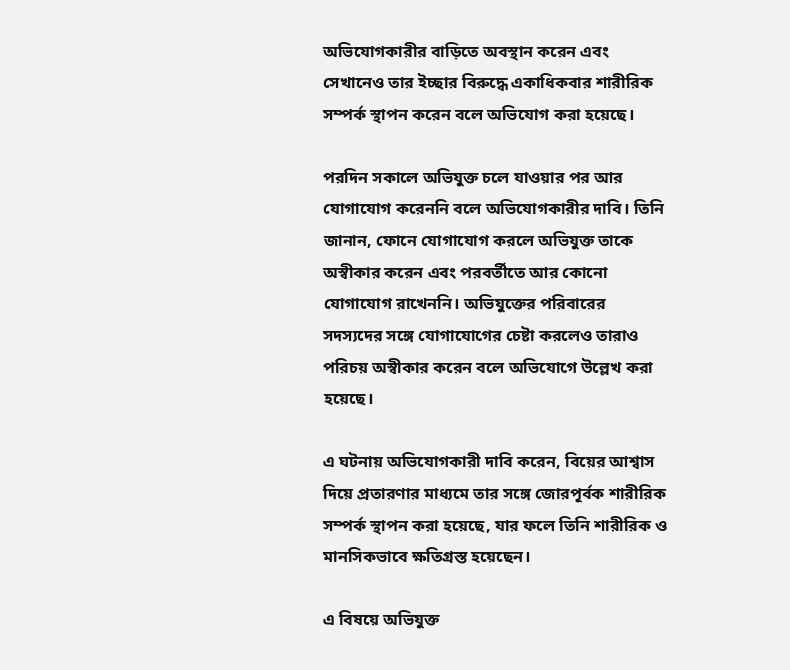অভিযোগকারীর বাড়িতে অবস্থান করেন এবং সেখানেও তার ইচ্ছার বিরুদ্ধে একাধিকবার শারীরিক সম্পর্ক স্থাপন করেন বলে অভিযোগ করা হয়েছে।

পরদিন সকালে অভিযুক্ত চলে যাওয়ার পর আর যোগাযোগ করেননি বলে অভিযোগকারীর দাবি। তিনি জানান, ফোনে যোগাযোগ করলে অভিযুক্ত তাকে অস্বীকার করেন এবং পরবর্তীতে আর কোনো যোগাযোগ রাখেননি। অভিযুক্তের পরিবারের সদস্যদের সঙ্গে যোগাযোগের চেষ্টা করলেও তারাও পরিচয় অস্বীকার করেন বলে অভিযোগে উল্লেখ করা হয়েছে।

এ ঘটনায় অভিযোগকারী দাবি করেন, বিয়ের আশ্বাস দিয়ে প্রতারণার মাধ্যমে তার সঙ্গে জোরপূর্বক শারীরিক সম্পর্ক স্থাপন করা হয়েছে, যার ফলে তিনি শারীরিক ও মানসিকভাবে ক্ষতিগ্রস্ত হয়েছেন।

এ বিষয়ে অভিযুক্ত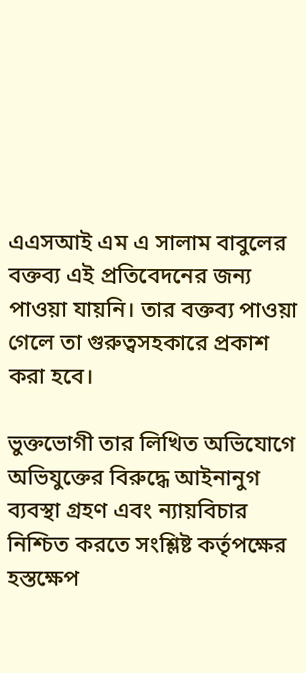এএসআই এম এ সালাম বাবুলের বক্তব্য এই প্রতিবেদনের জন্য পাওয়া যায়নি। তার বক্তব্য পাওয়া গেলে তা গুরুত্বসহকারে প্রকাশ করা হবে।

ভুক্তভোগী তার লিখিত অভিযোগে অভিযুক্তের বিরুদ্ধে আইনানুগ ব্যবস্থা গ্রহণ এবং ন্যায়বিচার নিশ্চিত করতে সংশ্লিষ্ট কর্তৃপক্ষের হস্তক্ষেপ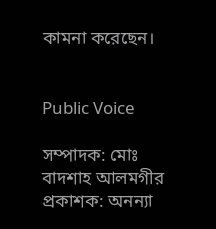কামনা করেছেন।


Public Voice

সম্পাদক: মোঃ বাদশাহ আলমগীর
প্রকাশক: অনন্যা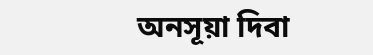অনসূয়া দিবা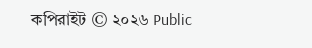কপিরাইট © ২০২৬ Public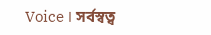Voice । সর্বস্বত্ব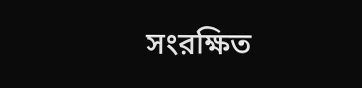সংরক্ষিত